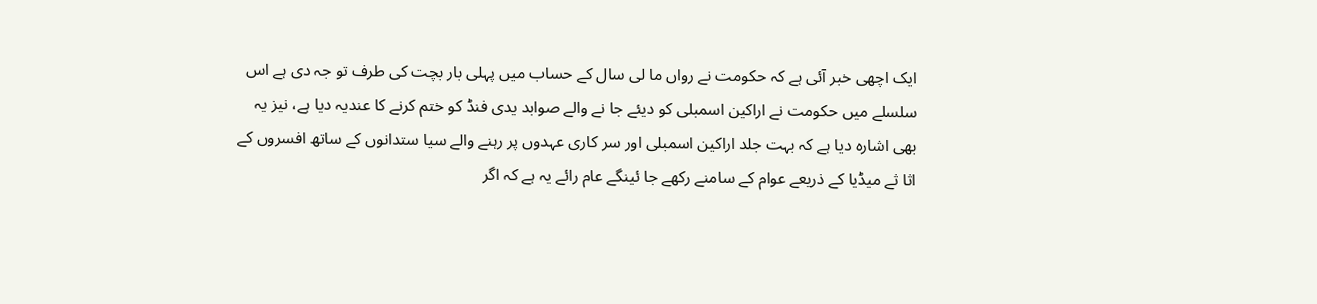ایک اچھی خبر آئی ہے کہ حکومت نے رواں ما لی سال کے حساب میں پہلی بار بچت کی طرف تو جہ دی ہے اس سلسلے میں حکومت نے اراکین اسمبلی کو دیئے جا نے والے صوابد یدی فنڈ کو ختم کرنے کا عندیہ دیا ہے، نیز یہ بھی اشارہ دیا ہے کہ بہت جلد اراکین اسمبلی اور سر کاری عہدوں پر رہنے والے سیا ستدانوں کے ساتھ افسروں کے اثا ثے میڈیا کے ذریعے عوام کے سامنے رکھے جا ئینگے عام رائے یہ ہے کہ اگر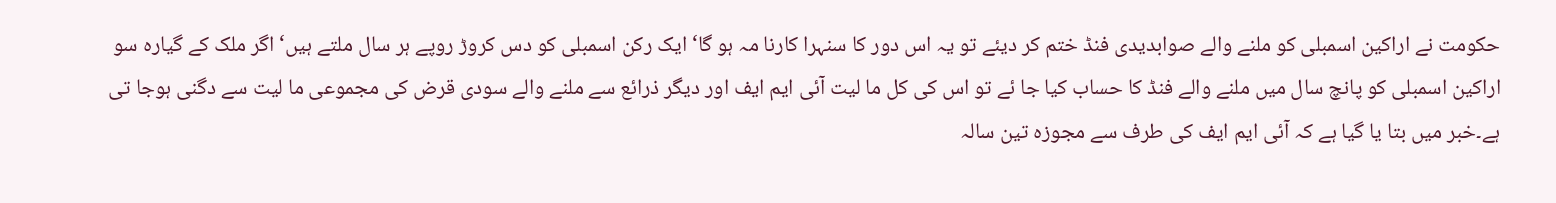حکومت نے اراکین اسمبلی کو ملنے والے صوابدیدی فنڈ ختم کر دیئے تو یہ اس دور کا سنہرا کارنا مہ ہو گا‘ ایک رکن اسمبلی کو دس کروڑ روپے ہر سال ملتے ہیں‘ اگر ملک کے گیارہ سو اراکین اسمبلی کو پانچ سال میں ملنے والے فنڈ کا حساب کیا جا ئے تو اس کی کل ما لیت آئی ایم ایف اور دیگر ذرائع سے ملنے والے سودی قرض کی مجموعی ما لیت سے دگنی ہوجا تی ہے۔خبر میں بتا یا گیا ہے کہ آئی ایم ایف کی طرف سے مجوزہ تین سالہ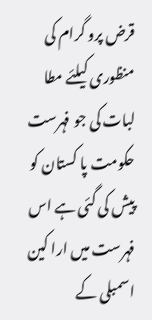قرض پرو گرام کی منظوری کیلئے مطا لبات کی جو فہرست حکومت پا کستان کو پیش کی گئی ہے اس فہرست میں ارا کین اسمبلی کے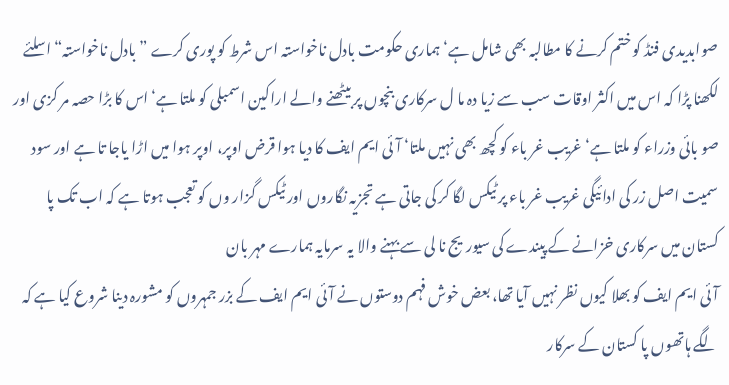صوابدیدی فنڈ کو ختم کرنے کا مطالبہ بھی شامل ہے‘ ہماری حکومت بادل ناخواستہ اس شرط کو پوری کرے ”بادل ناخواستہ“ اسلئے لکھنا پڑا کہ اس میں اکثر اوقات سب سے زیا دہ ما ل سرکاری بنچوں پر بیٹھنے والے اراکین اسمبلی کو ملتا ہے‘اس کا بڑا حصہ مر کزی اور صو بائی وزراء کو ملتا ہے‘ غریب غر باء کو کچھ بھی نہیں ملتا‘ آئی ایم ایف کا دیا ہوا قرض اوپر، اوپر ہوا میں اڑا یاجا تا ہے اور سود سمیت اصل زر کی ادائیگی غریب غر باء پر ٹیکس لگا کر کی جاتی ہے تجزیہ نگاروں اور ٹیکس گزار وں کو تعجب ہوتا ہے کہ اب تک پا کستان میں سرکاری خزانے کے پیندے کی سیوریج نا لی سے بہنے والا یہ سرمایہ ہمارے مہر بان
آئی ایم ایف کو بھلا کیوں نظر نہیں آیا تھا، بعض خوش فہم دوستوں نے آئی ایم ایف کے بزر جمہروں کو مشورہ دینا شروع کیا ہے کہ لگے ہاتھوں پا کستان کے سرکار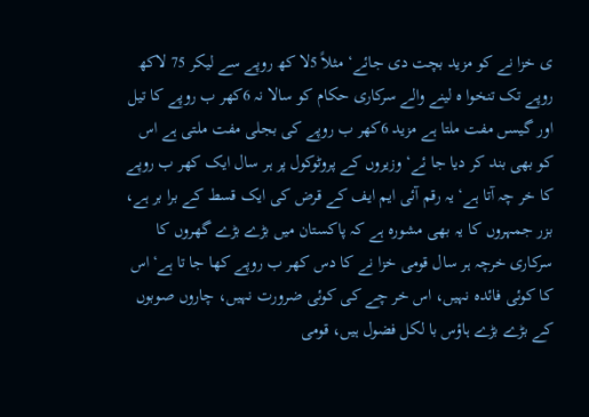ی خزا نے کو مزید بچت دی جائے‘ مثلاً 5لا کھ روپے سے لیکر 75 لاکھ روپے تک تنخوا ہ لینے والے سرکاری حکام کو سالا نہ 6کھر ب روپے کا تیل اور گیسں مفت ملتا ہے مزید 6کھر ب روپے کی بجلی مفت ملتی ہے اس کو بھی بند کر دیا جا ئے‘ وزیروں کے پروٹوکول پر ہر سال ایک کھر ب روپے کا خر چہ آتا ہے‘ یہ رقم آئی ایم ایف کے قرض کی ایک قسط کے برا بر ہے، بزر جمہروں کا یہ بھی مشورہ ہے کہ پاکستان میں بڑے بڑے گھروں کا سرکاری خرچہ ہر سال قومی خزا نے کا دس کھر ب روپے کھا جا تا ہے‘اس کا کوئی فائدہ نہیں، اس خر چے کی کوئی ضرورت نہیں، چاروں صوبوں کے بڑے بڑے ہاؤس با لکل فضول ہیں، قومی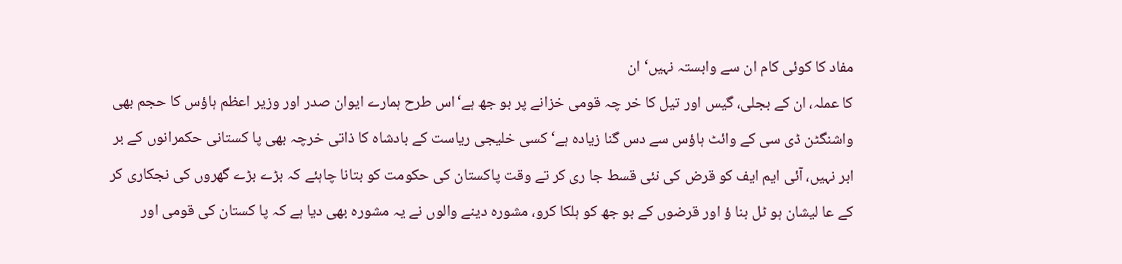مفاد کا کوئی کام ان سے وابستہ نہیں‘ ان
کا عملہ، ان کے بجلی، گیس اور تیل کا خر چہ قومی خزانے پر بو جھ ہے‘اس طرح ہمارے ایوان صدر اور وزیر اعظم ہاؤس کا حجم بھی واشنگٹن ڈی سی کے وائٹ ہاؤس سے دس گنا زیادہ ہے‘ کسی خلیجی ریاست کے بادشاہ کا ذاتی خرچہ بھی پا کستانی حکمرانوں کے بر ابر نہیں، آئی ایم ایف کو قرض کی نئی قسط جا ری کر تے وقت پاکستان کی حکومت کو بتانا چاہئے کہ بڑے بڑے گھروں کی نجکاری کر کے عا لیشان ہو ٹل بنا ؤ اور قرضوں کے بو جھ کو ہلکا کرو، مشورہ دینے والوں نے یہ مشورہ بھی دیا ہے کہ پا کستان کی قومی اور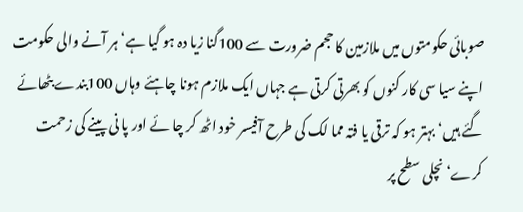صوبائی حکومتوں میں ملازمین کا حجم ضرورت سے 100گنا زیا دہ ہو گیا ہے‘ ہر آنے والی حکومت اپنے سیا سی کار کنوں کو بھرتی کرتی ہے جہاں ایک ملازم ہونا چاہئے وہاں 100بندے بٹھائے گئے ہیں‘ بہتر ہو کہ ترقی یا فتہ مما لک کی طرح آفیسر خود اٹھ کر چا ئے اور پا نی پینے کی زحمت کرے‘ نچلی سطح پر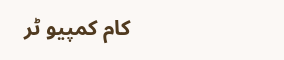کام کمپیو ٹر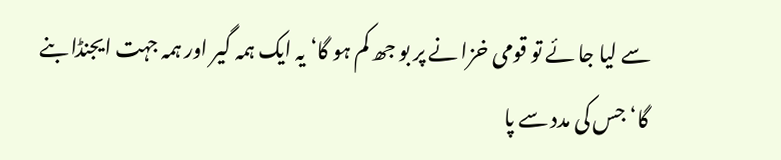سے لیا جا ئے تو قومی خزا نے پر بو جھ کم ہو گا‘ یہ ایک ہمہ گیر اور ہمہ جہت ایجنڈا بنے گا‘جس کی مدد سے پا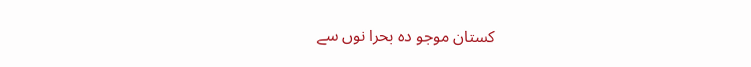کستان موجو دہ بحرا نوں سے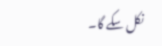نکل سکے گا۔